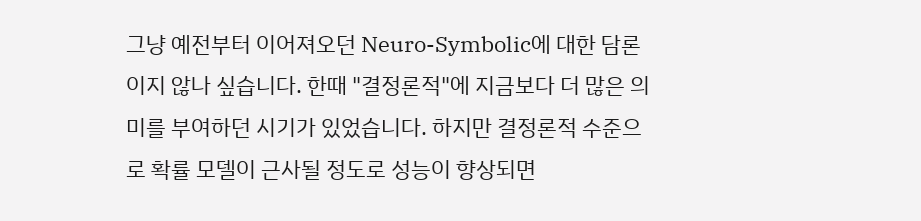그냥 예전부터 이어져오던 Neuro-Symbolic에 대한 담론이지 않나 싶습니다. 한때 "결정론적"에 지금보다 더 많은 의미를 부여하던 시기가 있었습니다. 하지만 결정론적 수준으로 확률 모델이 근사될 정도로 성능이 향상되면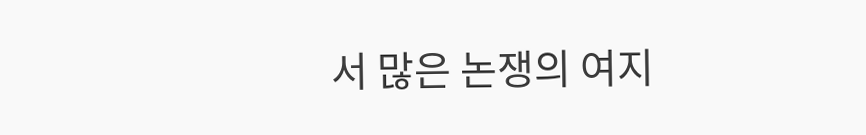서 많은 논쟁의 여지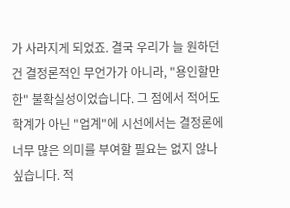가 사라지게 되었죠. 결국 우리가 늘 원하던 건 결정론적인 무언가가 아니라, "용인할만한" 불확실성이었습니다. 그 점에서 적어도 학계가 아닌 "업계"에 시선에서는 결정론에 너무 많은 의미를 부여할 필요는 없지 않나 싶습니다. 적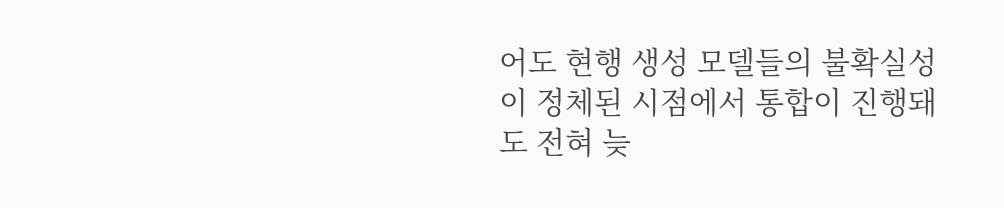어도 현행 생성 모델들의 불확실성이 정체된 시점에서 통합이 진행돼도 전혀 늦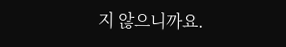지 않으니까요.